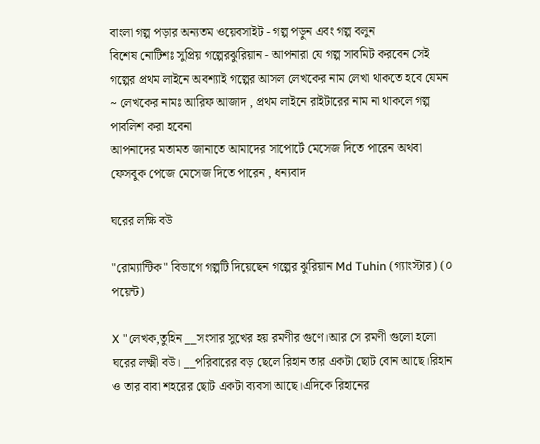বাংলা গল্প পড়ার অন্যতম ওয়েবসাইট - গল্প পড়ুন এবং গল্প বলুন
বিশেষ নোটিশঃ সুপ্রিয় গল্পেরঝুরিয়ান - আপনারা যে গল্প সাবমিট করবেন সেই গল্পের প্রথম লাইনে অবশ্যাই গল্পের আসল লেখকের নাম লেখা থাকতে হবে যেমন ~ লেখকের নামঃ আরিফ আজাদ , প্রথম লাইনে রাইটারের নাম না থাকলে গল্প পাবলিশ করা হবেনা
আপনাদের মতামত জানাতে আমাদের সাপোর্টে মেসেজ দিতে পারেন অথবা ফেসবুক পেজে মেসেজ দিতে পারেন , ধন্যবাদ

ঘরের লক্ষি বউ

"রোম্যান্টিক" বিভাগে গল্পটি দিয়েছেন গল্পের ঝুরিয়ান Md Tuhin (গ্যাংস্টার) (০ পয়েন্ট)

X "লেখক,তুহিন __সংসার সুখের হয় রমণীর গুণে।আর সে রমণী গুলো হলো ঘরের লক্ষ্মী বউ। __পরিবারের বড় ছেলে রিহান তার একটা ছোট বোন আছে।রিহান ও তার বাবা শহরের ছোট একটা ব্যবসা আছে।এদিকে রিহানের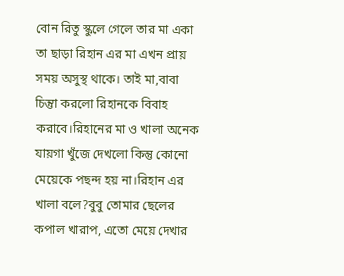বোন রিতু স্কুলে গেলে তার মা একা তা ছাড়া রিহান এর মা এখন প্রায় সময় অসুস্থ থাকে। তাই মা,বাবা চিন্তুা করলো রিহানকে বিবাহ করাবে।রিহানের মা ও খালা অনেক যায়গা খুঁজে দেখলো কিন্তু কোনো মেয়েকে পছন্দ হয় না।রিহান এর খালা বলে?বুবু তোমার ছেলের কপাল খারাপ, এতো মেয়ে দেখার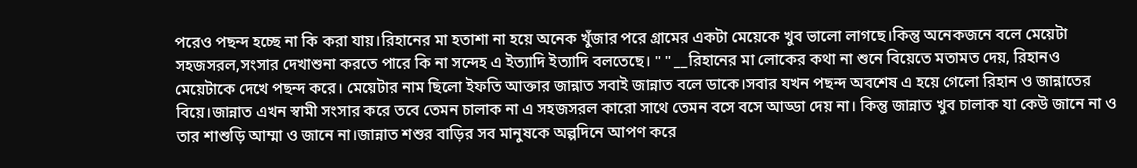পরেও পছন্দ হচ্ছে না কি করা যায়।রিহানের মা হতাশা না হয়ে অনেক খুঁজার পরে গ্রামের একটা মেয়েকে খুব ভালো লাগছে।কিন্তু অনেকজনে বলে মেয়েটা সহজসরল,সংসার দেখাশুনা করতে পারে কি না সন্দেহ এ ইত্যাদি ইত্যাদি বলতেছে। " " __রিহানের মা লোকের কথা না শুনে বিয়েতে মতামত দেয়, রিহানও মেয়েটাকে দেখে পছন্দ করে। মেয়েটার নাম ছিলো ইফতি আক্তার জান্নাত সবাই জান্নাত বলে ডাকে।সবার যখন পছন্দ অবশেষ এ হয়ে গেলো রিহান ও জান্নাতের বিয়ে।জান্নাত এখন স্বামী সংসার করে তবে তেমন চালাক না এ সহজসরল কারো সাথে তেমন বসে বসে আড্ডা দেয় না। কিন্তু জান্নাত খুব চালাক যা কেউ জানে না ও তার শাশুড়ি আম্মা ও জানে না।জান্নাত শশুর বাড়ির সব মানুষকে অল্পদিনে আপণ করে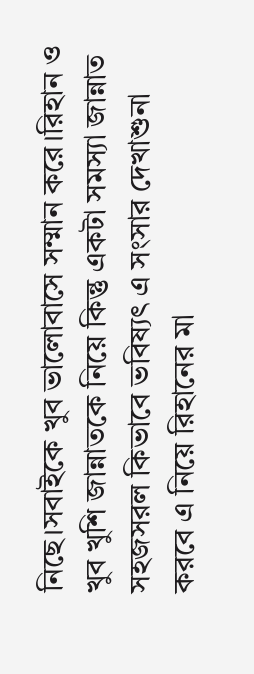নিছে।সবাইকে খুব ভালোবাসে সম্মান করে।রিহান ও খুব খুশি জান্নাতকে নিয়ে কিন্তু একটা সমস্যা জান্নাত সহজসরল কিভাবে ভবিষ্যৎ এ সংসার দেখাশুনা করবে এ নিয়ে রিহানের মা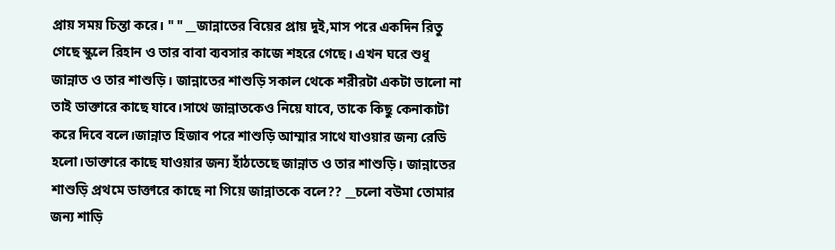প্রায় সময় চিন্তা করে। " " __জান্নাতের বিয়ের প্রায় দুই,মাস পরে একদিন রিতু গেছে স্কুলে রিহান ও তার বাবা ব্যবসার কাজে শহরে গেছে। এখন ঘরে শুধু জান্নাত ও তার শাশুড়ি। জান্নাতের শাশুড়ি সকাল থেকে শরীরটা একটা ভালো না তাই ডাক্তারে কাছে যাবে।সাথে জান্নাতকেও নিয়ে যাবে, তাকে কিছু কেনাকাটা করে দিবে বলে।জান্নাত হিজাব পরে শাশুড়ি আম্মার সাথে যাওয়ার জন্য রেডি হলো।ডাক্তারে কাছে যাওয়ার জন্য হাঁঠতেছে জান্নাত ও তার শাশুড়ি। জান্নাতের শাশুড়ি প্রথমে ডাক্তারে কাছে না গিয়ে জান্নাতকে বলে?? __চলো বউমা তোমার জন্য শাড়ি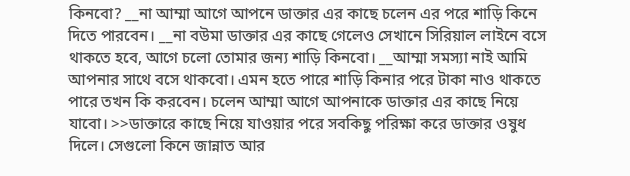কিনবো? __না আম্মা আগে আপনে ডাক্তার এর কাছে চলেন এর পরে শাড়ি কিনে দিতে পারবেন। __না বউমা ডাক্তার এর কাছে গেলেও সেখানে সিরিয়াল লাইনে বসে থাকতে হবে, আগে চলো তোমার জন্য শাড়ি কিনবো। __আম্মা সমস্যা নাই আমি আপনার সাথে বসে থাকবো। এমন হতে পারে শাড়ি কিনার পরে টাকা নাও থাকতে পারে তখন কি করবেন। চলেন আম্মা আগে আপনাকে ডাক্তার এর কাছে নিয়ে যাবো। >>ডাক্তারে কাছে নিয়ে যাওয়ার পরে সবকিছু পরিক্ষা করে ডাক্তার ওষুধ দিলে। সেগুলো কিনে জান্নাত আর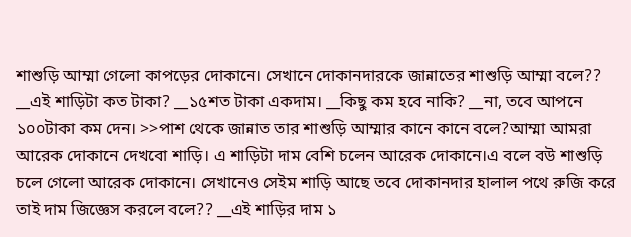শাশুড়ি আম্মা গেলো কাপড়ের দোকানে। সেখানে দোকানদারকে জান্নাতের শাশুড়ি আম্মা বলে?? __এই শাড়িটা কত টাকা? __১৫শত টাকা একদাম। __কিছু কম হবে নাকি? __না, তবে আপনে ১০০টাকা কম দেন। >>পাশ থেকে জান্নাত তার শাশুড়ি আম্মার কানে কানে বলে?আম্মা আমরা আরেক দোকানে দেখবো শাড়ি। এ শাড়িটা দাম বেশি চলেন আরেক দোকানে।এ বলে বউ শাশুড়ি চলে গেলো আরেক দোকানে। সেখানেও সেইম শাড়ি আছে তবে দোকানদার হালাল পথে রুজি করে তাই দাম জিজ্ঞেস করলে বলে?? __এই শাড়ির দাম ১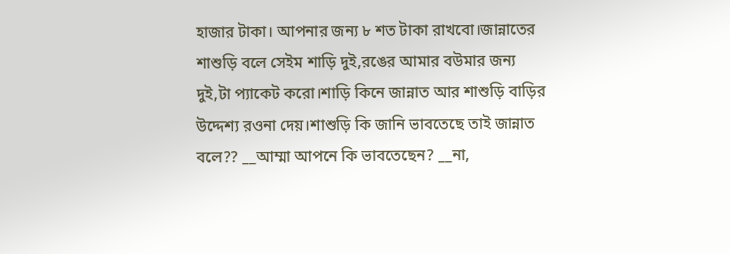হাজার টাকা। আপনার জন্য ৮ শত টাকা রাখবো।জান্নাতের শাশুড়ি বলে সেইম শাড়ি দুই,রঙের আমার বউমার জন্য দুই,টা প্যাকেট করো।শাড়ি কিনে জান্নাত আর শাশুড়ি বাড়ির উদ্দেশ্য রওনা দেয়।শাশুড়ি কি জানি ভাবতেছে তাই জান্নাত বলে?? __আম্মা আপনে কি ভাবতেছেন? __না,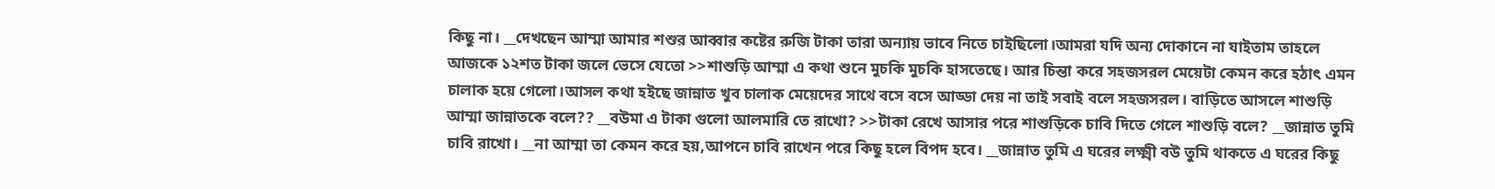কিছু না। __দেখছেন আম্মা আমার শশুর আব্বার কষ্টের রুজি টাকা তারা অন্যায় ভাবে নিতে চাইছিলো।আমরা যদি অন্য দোকানে না যাইতাম তাহলে আজকে ১২শত টাকা জলে ভেসে যেতো >>শাশুড়ি আম্মা এ কথা শুনে মুচকি মুচকি হাসতেছে। আর চিন্তা করে সহজসরল মেয়েটা কেমন করে হঠাৎ এমন চালাক হয়ে গেলো।আসল কথা হইছে জান্নাত খুব চালাক মেয়েদের সাথে বসে বসে আড্ডা দেয় না তাই সবাই বলে সহজসরল। বাড়িতে আসলে শাশুড়ি আম্মা জান্নাতকে বলে?? __বউমা এ টাকা গুলো আলমারি তে রাখো? >>টাকা রেখে আসার পরে শাশুড়িকে চাবি দিতে গেলে শাশুড়ি বলে? __জান্নাত তুমি চাবি রাখো। __না আম্মা তা কেমন করে হয়,আপনে চাবি রাখেন পরে কিছু হলে বিপদ হবে। __জান্নাত তুমি এ ঘরের লক্ষ্মী বউ তুমি থাকতে এ ঘরের কিছু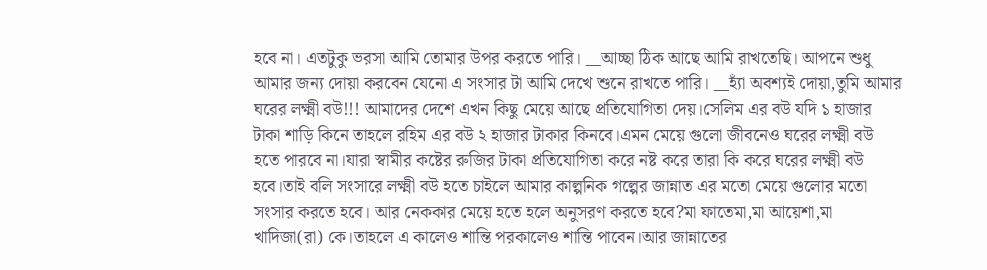হবে না। এতটুকু ভরসা আমি তোমার উপর করতে পারি। __আচ্ছা ঠিক আছে আমি রাখতেছি। আপনে শুধু আমার জন্য দোয়া করবেন যেনো এ সংসার টা আমি দেখে শুনে রাখতে পারি। __হ্যাঁ অবশ্যই দোয়া,তুমি আমার ঘরের লক্ষ্মী বউ!!! আমাদের দেশে এখন কিছু মেয়ে আছে প্রতিযোগিতা দেয়।সেলিম এর বউ যদি ১ হাজার টাকা শাড়ি কিনে তাহলে রহিম এর বউ ২ হাজার টাকার কিনবে।এমন মেয়ে গুলো জীবনেও ঘরের লক্ষ্মী বউ হতে পারবে না।যারা স্বামীর কষ্টের রুজির টাকা প্রতিযোগিতা করে নষ্ট করে তারা কি করে ঘরের লক্ষ্মী বউ হবে।তাই বলি সংসারে লক্ষ্মী বউ হতে চাইলে আমার কাল্পনিক গল্পের জান্নাত এর মতো মেয়ে গুলোর মতো সংসার করতে হবে। আর নেককার মেয়ে হতে হলে অনুসরণ করতে হবে?মা ফাতেমা,মা আয়েশা,মা খাদিজা(রা) কে।তাহলে এ কালেও শান্তি পরকালেও শান্তি পাবেন।আর জান্নাতের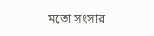মতো সংসার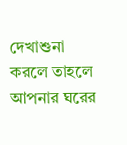দেখাশুনা করলে তাহলে আপনার ঘরের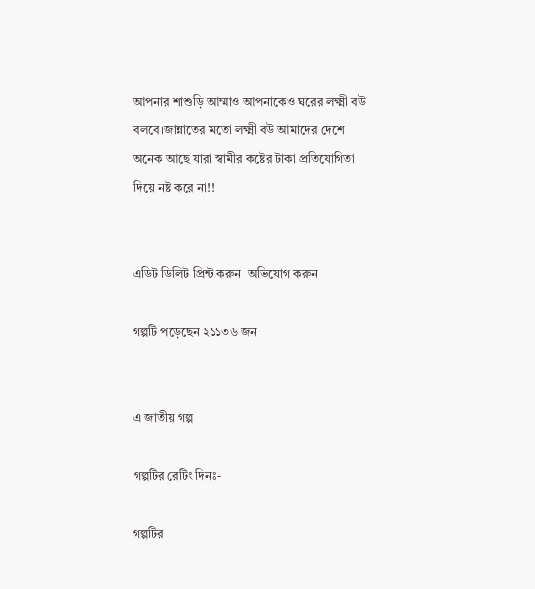আপনার শাশুড়ি আম্মাও আপনাকেও ঘরের লক্ষ্মী বউ বলবে।জান্নাতের মতো লক্ষ্মী বউ আমাদের দেশে অনেক আছে যারা স্বামীর কষ্টের টাকা প্রতিযোগিতা দিয়ে নষ্ট করে না!!


এডিট ডিলিট প্রিন্ট করুন  অভিযোগ করুন

গল্পটি পড়েছেন ২১১৩৬ জন


এ জাতীয় গল্প

গল্পটির রেটিং দিনঃ-

গল্পটির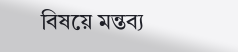বিষয়ে মন্তব্য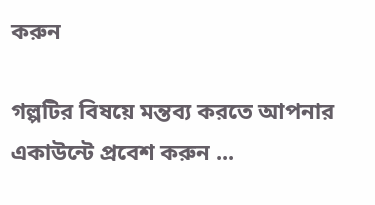করুন

গল্পটির বিষয়ে মন্তব্য করতে আপনার একাউন্টে প্রবেশ করুন ...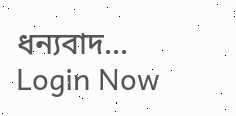ধন্যবাদ... Login Now